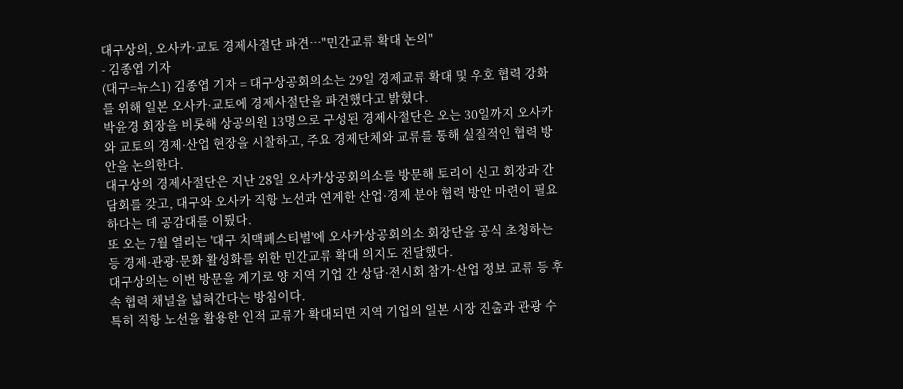대구상의, 오사카·교토 경제사절단 파견…"민간교류 확대 논의"
- 김종엽 기자
(대구=뉴스1) 김종엽 기자 = 대구상공회의소는 29일 경제교류 확대 및 우호 협력 강화를 위해 일본 오사카·교토에 경제사절단을 파견했다고 밝혔다.
박윤경 회장을 비롯해 상공의원 13명으로 구성된 경제사절단은 오는 30일까지 오사카와 교토의 경제·산업 현장을 시찰하고, 주요 경제단체와 교류를 통해 실질적인 협력 방안을 논의한다.
대구상의 경제사절단은 지난 28일 오사카상공회의소를 방문해 토리이 신고 회장과 간담회를 갖고, 대구와 오사카 직항 노선과 연계한 산업·경제 분야 협력 방안 마련이 필요하다는 데 공감대를 이뤘다.
또 오는 7월 열리는 '대구 치맥페스티벌'에 오사카상공회의소 회장단을 공식 초청하는 등 경제·관광·문화 활성화를 위한 민간교류 확대 의지도 전달했다.
대구상의는 이번 방문을 계기로 양 지역 기업 간 상담·전시회 참가·산업 정보 교류 등 후속 협력 채널을 넓혀간다는 방침이다.
특히 직항 노선을 활용한 인적 교류가 확대되면 지역 기업의 일본 시장 진출과 관광 수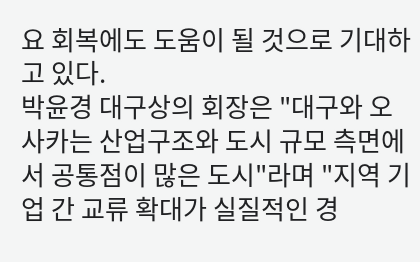요 회복에도 도움이 될 것으로 기대하고 있다.
박윤경 대구상의 회장은 "대구와 오사카는 산업구조와 도시 규모 측면에서 공통점이 많은 도시"라며 "지역 기업 간 교류 확대가 실질적인 경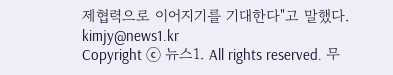제협력으로 이어지기를 기대한다"고 말했다.
kimjy@news1.kr
Copyright ⓒ 뉴스1. All rights reserved. 무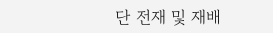단 전재 및 재배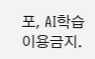포, AI학습 이용금지.